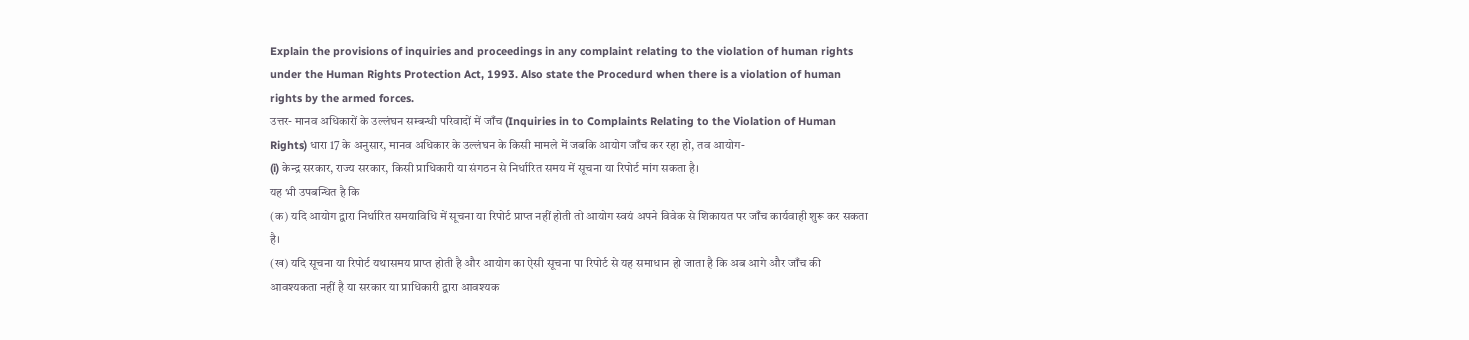Explain the provisions of inquiries and proceedings in any complaint relating to the violation of human rights under the Human Rights Protection Act, 1993. Also state the Procedurd when there is a violation of human rights by the armed forces.
उत्तर- मानव अधिकारों के उल्लंघन सम्बन्धी परिवादों में जाँच (Inquiries in to Complaints Relating to the Violation of Human Rights) धारा 17 के अनुसार, मानव अधिकार के उल्लंघन के किसी मामले में जबकि आयोग जाँच कर रहा हो, तव आयोग-
(i) केन्द्र सरकार, राज्य सरकार, किसी प्राधिकारी या संगठन से निर्धारित समय में सूचना या रिपोर्ट मांग सकता है।
यह भी उपबन्धित है कि
(क) यदि आयोग द्वारा निर्धारित समयाविधि में सूचना या रिपोर्ट प्राप्त नहीं होती तो आयोग स्वयं अपने विवेक से शिकायत पर जाँच कार्यवाही शुरू कर सकता है।
(ख) यदि सूचना या रिपोर्ट यथासमय प्राप्त होती है और आयोग का ऐसी सूचना पा रिपोर्ट से यह समाधान हो जाता है कि अब आगे और जाँच की आवश्यकता नहीं है या सरकार या प्राधिकारी द्वारा आवश्यक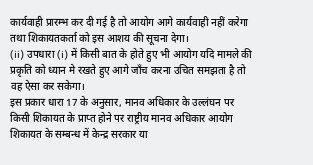कार्यवाही प्रारम्भ कर दी गई है तो आयोग आगे कार्यवाही नहीं करेगा तथा शिकायतकर्ता को इस आशय की सूचना देगा।
(ii) उपधारा (i) में किसी बात के होते हुए भी आयोग यदि मामले की प्रकृति को ध्यान मे रखते हुए आगे जाँच करना उचित समझता है तो वह ऐसा कर सकेगा।
इस प्रकार धारा 17 के अनुसार, मानव अधिकार के उल्लंघन पर किसी शिकायत के प्राप्त होने पर राष्ट्रीय मानव अधिकार आयोग शिकायत के सम्बन्ध में केन्द्र सरकार या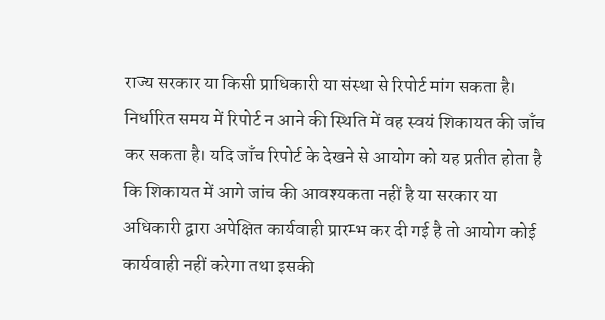राज्य सरकार या किसी प्राधिकारी या संस्था से रिपोर्ट मांग सकता है। निर्धारित समय में रिपोर्ट न आने की स्थिति में वह स्वयं शिकायत की जाँच कर सकता है। यदि जाँच रिपोर्ट के देखने से आयोग को यह प्रतीत होता है कि शिकायत में आगे जांच की आवश्यकता नहीं है या सरकार या अधिकारी द्वारा अपेक्षित कार्यवाही प्रारम्भ कर दी गई है तो आयोग कोई कार्यवाही नहीं करेगा तथा इसकी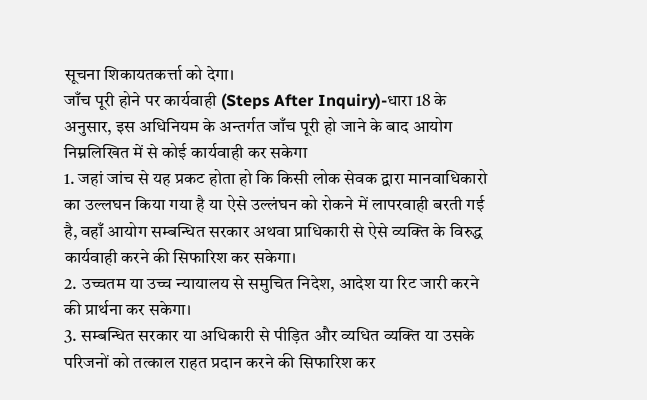सूचना शिकायतकर्त्ता को देगा।
जाँच पूरी होने पर कार्यवाही (Steps After Inquiry)-धारा 18 के अनुसार, इस अधिनियम के अन्तर्गत जाँच पूरी हो जाने के बाद आयोग निम्नलिखित में से कोई कार्यवाही कर सकेगा
1. जहां जांच से यह प्रकट होता हो कि किसी लोक सेवक द्वारा मानवाधिकारो का उल्लघन किया गया है या ऐसे उल्लंघन को रोकने में लापरवाही बरती गई है, वहाँ आयोग सम्बन्धित सरकार अथवा प्राधिकारी से ऐसे व्यक्ति के विरुद्ध कार्यवाही करने की सिफारिश कर सकेगा।
2. उच्चतम या उच्च न्यायालय से समुचित निदेश, आदेश या रिट जारी करने की प्रार्थना कर सकेगा।
3. सम्बन्धित सरकार या अधिकारी से पीड़ित और व्यधित व्यक्ति या उसके परिजनों को तत्काल राहत प्रदान करने की सिफारिश कर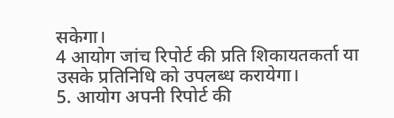सकेगा।
4 आयोग जांच रिपोर्ट की प्रति शिकायतकर्ता या उसके प्रतिनिधि को उपलब्ध करायेगा।
5. आयोग अपनी रिपोर्ट की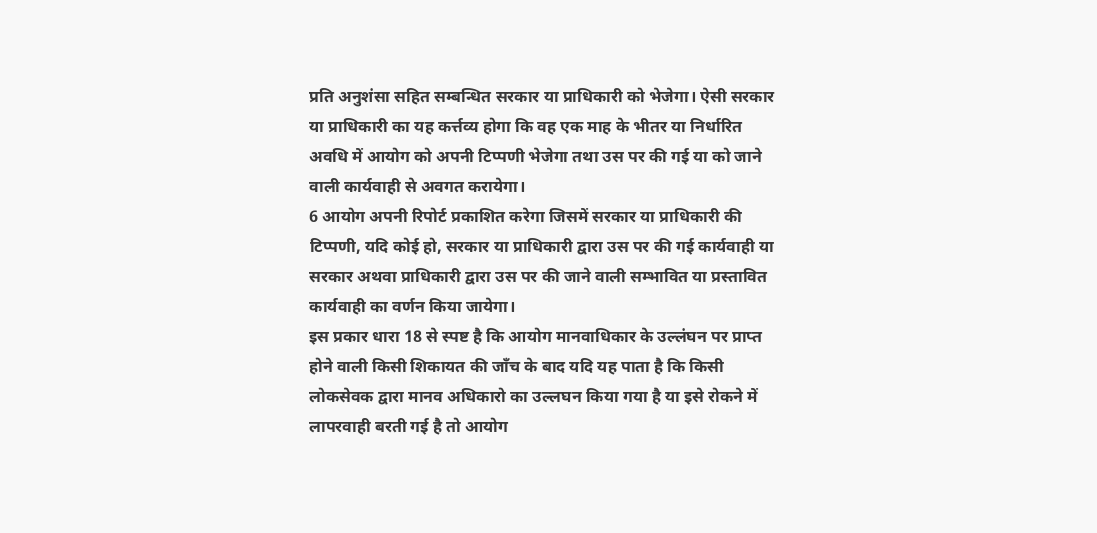प्रति अनुशंसा सहित सम्बन्धित सरकार या प्राधिकारी को भेजेगा। ऐसी सरकार या प्राधिकारी का यह कर्त्तव्य होगा कि वह एक माह के भीतर या निर्धारित अवधि में आयोग को अपनी टिप्पणी भेजेगा तथा उस पर की गई या को जाने वाली कार्यवाही से अवगत करायेगा।
6 आयोग अपनी रिपोर्ट प्रकाशित करेगा जिसमें सरकार या प्राधिकारी की टिप्पणी, यदि कोई हो, सरकार या प्राधिकारी द्वारा उस पर की गई कार्यवाही या सरकार अथवा प्राधिकारी द्वारा उस पर की जाने वाली सम्भावित या प्रस्तावित कार्यवाही का वर्णन किया जायेगा।
इस प्रकार धारा 18 से स्पष्ट है कि आयोग मानवाधिकार के उल्लंघन पर प्राप्त होने वाली किसी शिकायत की जाँच के बाद यदि यह पाता है कि किसी लोकसेवक द्वारा मानव अधिकारो का उल्लघन किया गया है या इसे रोकने में लापरवाही बरती गई है तो आयोग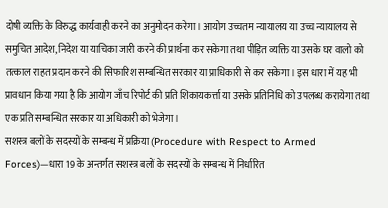दोषी व्यक्ति के विरुद्ध कार्यवाही करने का अनुमोदन करेगा। आयोग उच्चतम न्यायालय या उच्च न्यायालय से समुचित आदेश, निदेश या याचिका जारी करने की प्रार्थना कर सकेगा तथा पीड़ित व्यक्ति या उसके घर वालो को तत्काल राहत प्रदान करने की सिफारिश सम्बन्धित सरकार या प्राधिकारी से कर सकेगा। इस धारा में यह भी प्रावधान किया गया है कि आयोग जाँच रिपोर्ट की प्रति शिकायकर्त्ता या उसके प्रतिनिधि को उपलब्ध करायेगा तथा एक प्रति सम्बन्धित सरकार या अधिकारी को भेजेगा।
सशस्त्र बलों के सदस्यों के सम्बन्ध में प्रक्रिया (Procedure with Respect to Armed Forces)—धारा 19 के अन्तर्गत सशस्त्र बलों के सदस्यों के सम्बन्ध में निर्धारित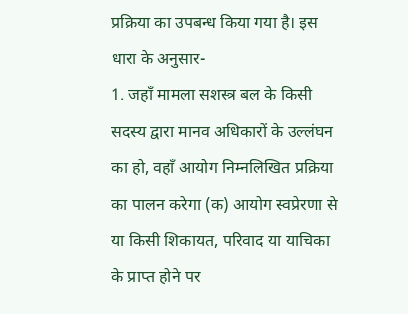प्रक्रिया का उपबन्ध किया गया है। इस धारा के अनुसार-
1. जहाँ मामला सशस्त्र बल के किसी सदस्य द्वारा मानव अधिकारों के उल्लंघन का हो, वहाँ आयोग निम्नलिखित प्रक्रिया का पालन करेगा (क) आयोग स्वप्रेरणा से या किसी शिकायत, परिवाद या याचिका के प्राप्त होने पर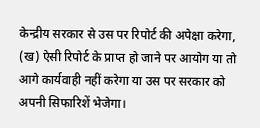केन्द्रीय सरकार से उस पर रिपोर्ट की अपेक्षा करेगा, (ख) ऐसी रिपोर्ट के प्राप्त हो जाने पर आयोग या तो आगे कार्यवाही नहीं करेगा या उस पर सरकार को अपनी सिफारिशें भेजेगा।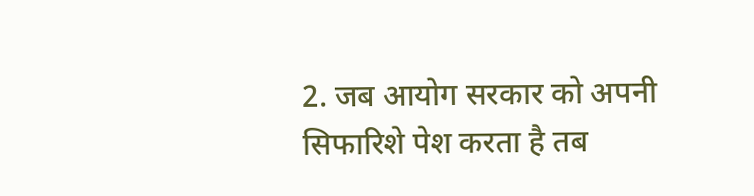2. जब आयोग सरकार को अपनी सिफारिशे पेश करता है तब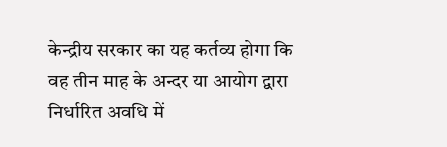केन्द्रीय सरकार का यह कर्तव्य होगा कि वह तीन माह के अन्दर या आयोग द्वारा निर्धारित अवधि में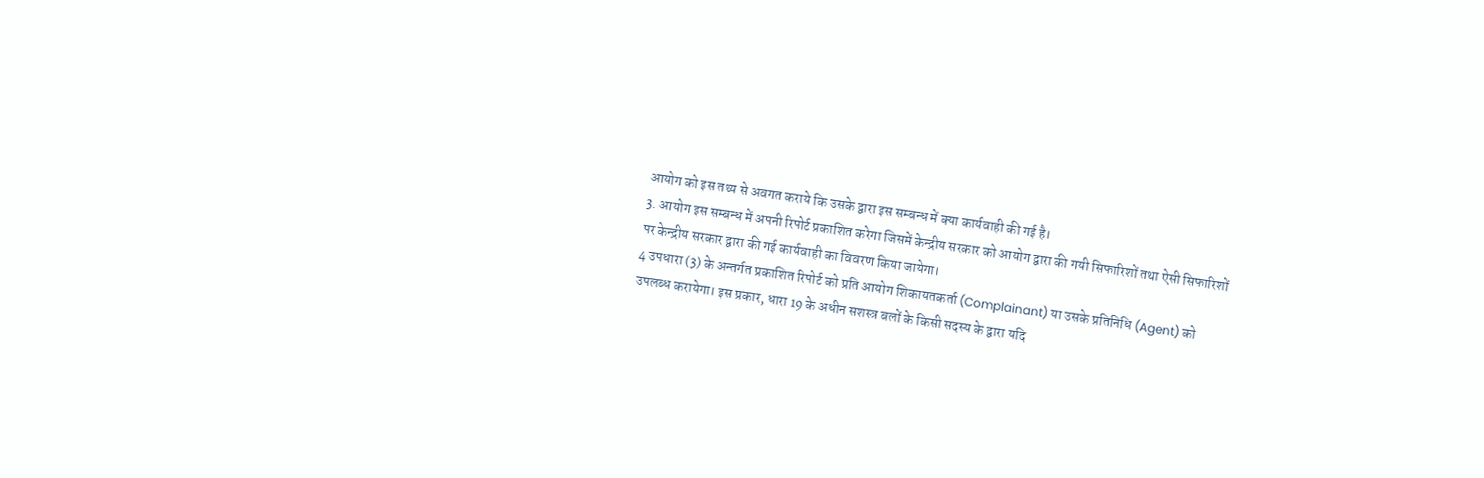आयोग को इस तथ्य से अवगत कराये कि उसके द्वारा इस सम्बन्ध में क्या कार्यवाही की गई है।
3. आयोग इस सम्बन्ध में अपनी रिपोर्ट प्रकाशित करेगा जिसमें केन्द्रीय सरकार को आयोग द्वारा की गयी सिफारिशों तथा ऐसी सिफारिशों पर केन्द्रीय सरकार द्वारा की गई कार्यवाही का विवरण किया जायेगा।
4 उपधारा (3) के अन्तर्गत प्रकाशित रिपोर्ट को प्रति आयोग शिकायतकर्ता (Complainant) या उसके प्रतिनिधि (Agent) को उपलब्ध करायेगा। इस प्रकार, धारा 19 के अधीन सशस्त्र बलों के किसी सदस्य के द्वारा यदि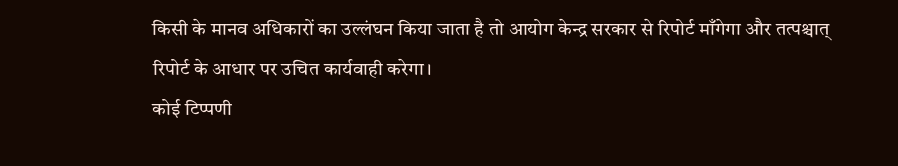किसी के मानव अधिकारों का उल्लंघन किया जाता है तो आयोग केन्द्र सरकार से रिपोर्ट माँगेगा और तत्पश्चात् रिपोर्ट के आधार पर उचित कार्यवाही करेगा।
कोई टिप्पणी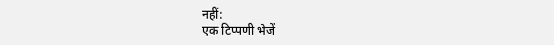नहीं:
एक टिप्पणी भेजें